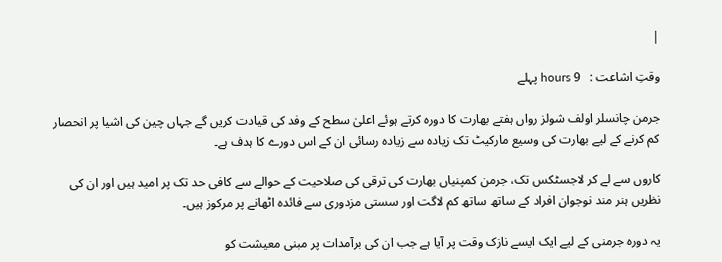|

وقتِ اشاعت :   9 hours پہلے

جرمن چانسلر اولف شولز رواں ہفتے بھارت کا دورہ کرتے ہوئے اعلیٰ سطح کے وفد کی قیادت کریں گے جہاں چین کی اشیا پر انحصار کم کرنے کے لیے بھارت کی وسیع مارکیٹ تک زیادہ سے زیادہ رسائی ان کے اس دورے کا ہدف ہے۔

کاروں سے لے کر لاجسٹکس تک، جرمن کمپنیاں بھارت کی ترقی کی صلاحیت کے حوالے سے کافی حد تک پر امید ہیں اور ان کی نظریں ہنر مند نوجوان افراد کے ساتھ ساتھ کم لاگت اور سستی مزدوری سے فائدہ اٹھانے پر مرکوز ہیں۔

یہ دورہ جرمنی کے لیے ایک ایسے نازک وقت پر آیا ہے جب ان کی برآمدات پر مبنی معیشت کو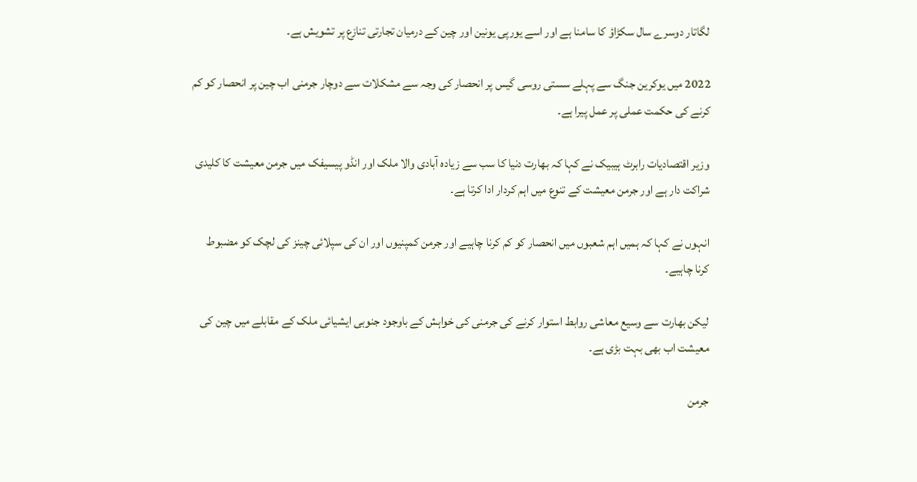لگاتار دوسرے سال سکڑاؤ کا سامنا ہے اور اسے یورپی یونین اور چین کے درمیان تجارتی تنازع پر تشویش ہے۔

2022 میں یوکرین جنگ سے پہلے سستی روسی گیس پر انحصار کی وجہ سے مشکلات سے دوچار جرمنی اب چین پر انحصار کو کم کرنے کی حکمت عملی پر عمل پیرا ہے۔

وزیر اقتصادیات رابرٹ ہیبیک نے کہا کہ بھارت دنیا کا سب سے زیادہ آبادی والا ملک اور انڈو پیسیفک میں جرمن معیشت کا کلیدی شراکت دار ہے اور جرمن معیشت کے تنوع میں اہم کردار ادا کرتا ہے۔

انہوں نے کہا کہ ہمیں اہم شعبوں میں انحصار کو کم کرنا چاہیے اور جرمن کمپنیوں اور ان کی سپلائی چینز کی لچک کو مضبوط کرنا چاہیے۔

لیکن بھارت سے وسیع معاشی روابط استوار کرنے کی جرمنی کی خواہش کے باوجود جنوبی ایشیائی ملک کے مقابلے میں چین کی معیشت اب بھی بہت بڑی ہے۔

جرمن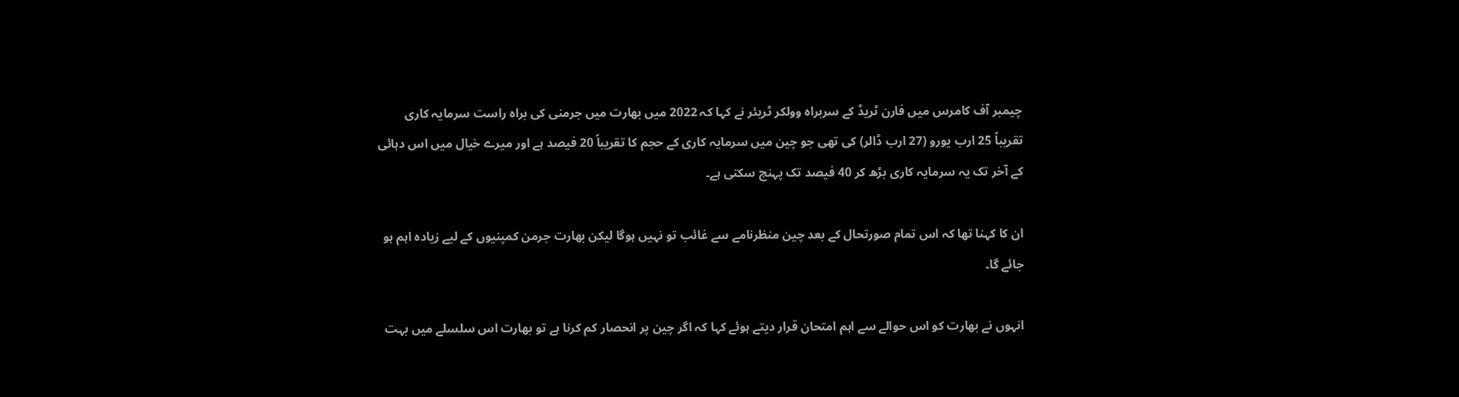چیمبر آف کامرس میں فارن ٹریڈ کے سربراہ وولکر ٹریئر نے کہا کہ 2022 میں بھارت میں جرمنی کی براہ راست سرمایہ کاری تقریباً 25 ارب یورو (27 ارب ڈالر) کی تھی جو چین میں سرمایہ کاری کے حجم کا تقریباً 20 فیصد ہے اور میرے خیال میں اس دہائی کے آخر تک یہ سرمایہ کاری بڑھ کر 40 فیصد تک پہنچ سکتی ہے۔

ان کا کہنا تھا کہ اس تمام صورتحال کے بعد چین منظرنامے سے غائب تو نہیں ہوگا لیکن بھارت جرمن کمپنیوں کے لیے زیادہ اہم ہو جائے گا۔

انہوں نے بھارت کو اس حوالے سے اہم امتحان قرار دیتے ہوئے کہا کہ اگر چین پر انحصار کم کرنا ہے تو بھارت اس سلسلے میں بہت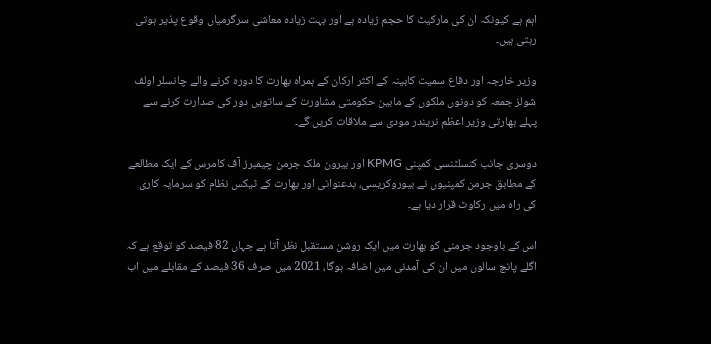اہم ہے کیونکہ ان کی مارکیٹ کا حجم زیادہ ہے اور بہت زیادہ معاشی سرگرمیاں وقوع پذیر ہوتی رہتی ہیں۔

وزیر خارجہ اور دفاع سمیت کابینہ کے اکثر ارکان کے ہمراہ بھارت کا دورہ کرنے والے چانسلر اولف شولز جمعہ کو دونوں ملکوں کے مابین حکومتی مشاورت کے ساتویں دور کی صدارت کرنے سے پہلے بھارتی وزیر اعظم نریندر مودی سے ملاقات کریں گے۔

دوسری جانب کنسلٹنسی کمپنی KPMG اور بیرون ملک جرمن چیمبرز آف کامرس کے ایک مطالعے کے مطابق جرمن کمپنیوں نے بیوروکریسی، بدعنوانی اور بھارت کے ٹیکس نظام کو سرمایہ کاری کی راہ میں رکاوٹ قرار دیا ہے۔

اس کے باوجود جرمنی کو بھارت میں ایک روشن مستقبل نظر آتا ہے جہاں 82 فیصد کو توقع ہے کہ اگلے پانچ سالوں میں ان کی آمدنی میں اضافہ ہوگا، 2021 میں صرف 36 فیصد کے مقابلے میں اب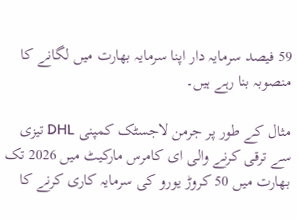59 فیصد سرمایہ دار اپنا سرمایہ بھارت میں لگانے کا منصوبہ بنا رہے ہیں۔

مثال کے طور پر جرمن لاجسٹک کمپنی DHL تیزی سے ترقی کرنے والی ای کامرس مارکیٹ میں 2026 تک بھارت میں 50 کروڑ یورو کی سرمایہ کاری کرنے کا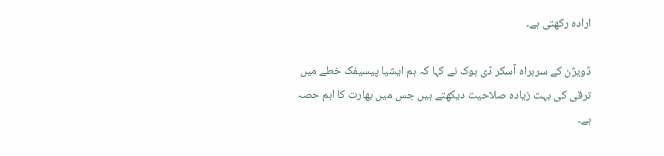ارادہ رکھتی ہے۔

ڈویژن کے سربراہ آسکر ڈی بوک نے کہا کہ ہم ایشیا پیسیفک خطے میں ترقی کی بہت زیادہ صلاحیت دیکھتے ہیں جس میں بھارت کا اہم حصہ ہے۔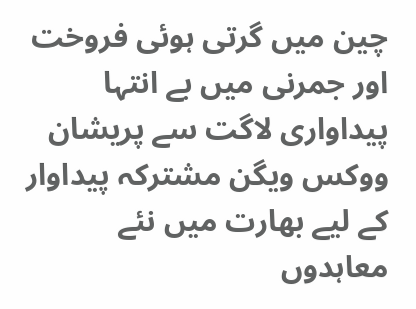چین میں گرتی ہوئی فروخت اور جمرنی میں بے انتہا پیداواری لاگت سے پریشان ووکس ویگن مشترکہ پیداوار کے لیے بھارت میں نئے معاہدوں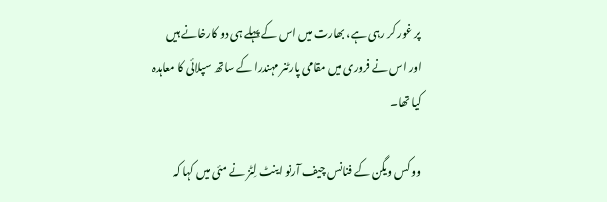پر غور کر رہی ہے، بھارت میں اس کے پہلے ہی دو کارخانے ہیں اور اس نے فروری میں مقامی پارٹنر مہندرا کے ساتھ سپلائی کا معاہدہ کیا تھا۔

ووکس ویگن کے فنانس چیف آرنو اینٹ لِٹز نے مئی میں کہا کہ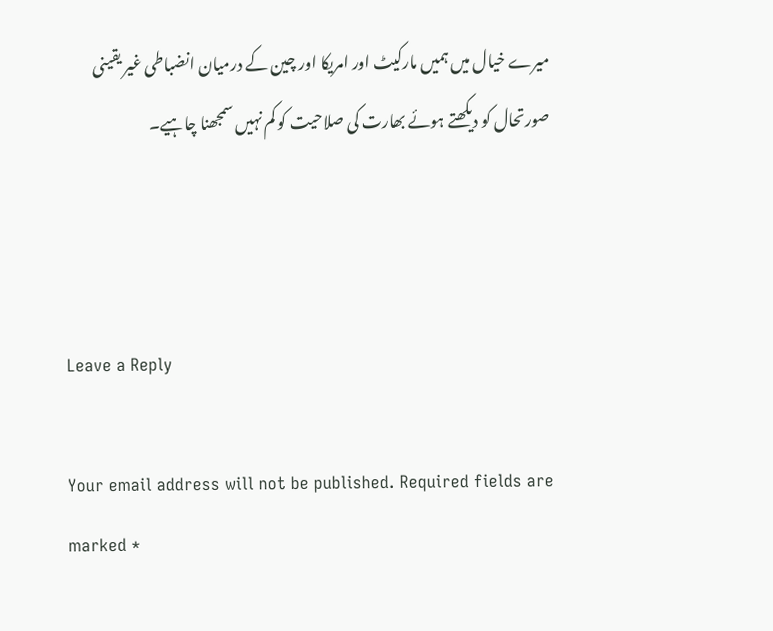میرے خیال میں ہمیں مارکیٹ اور امریکا اور چین کے درمیان انضباطی غیر یقینی صورتحال کو دیکھتے ہوئے بھارت کی صلاحیت کو کم نہیں سمجھنا چاہیے۔



Leave a Reply

Your email address will not be published. Required fields are marked *